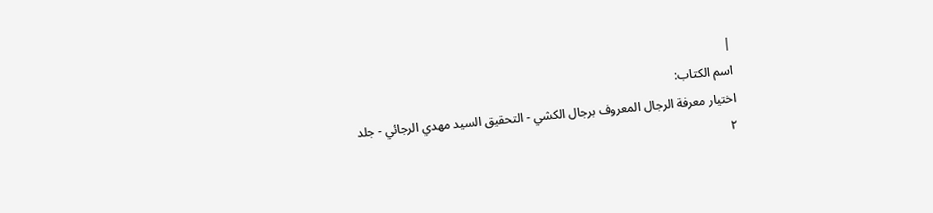|
اسم الکتاب:
اختيار معرفة الرجال المعروف برجال الکشي - التحقيق السيد مهدي الرجائي - جلد ۲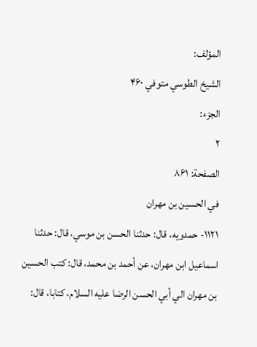المؤلف:
الشيخ الطوسي متوفي ۴۶۰
الجزء:
۲
الصفحة: ۸۶۱
في الحسين بن مهران
۱۱۲۱- حمدويه، قال: حدثنا الحسن بن موسي، قال: حدثنا اسماعيل ابن مهران، عن أحمد بن محمد، قال: كتب الحسين بن مهران الي أبي الحسن الرضا عليه السلام، كتابا، قال: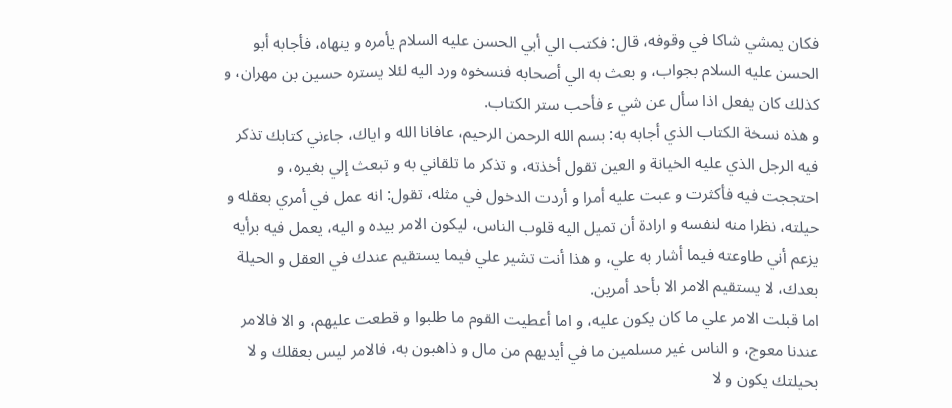فكان يمشي شاكا في وقوفه، قال: فكتب الي أبي الحسن عليه السلام يأمره و ينهاه، فأجابه أبو الحسن عليه السلام بجواب، و بعث به الي أصحابه فنسخوه ورد اليه لئلا يستره حسين بن مهران، و كذلك كان يفعل اذا سأل عن شي ء فأحب ستر الكتاب.
و هذه نسخة الكتاب الذي أجابه به: بسم الله الرحمن الرحيم، عافانا الله و اياك، جاءني كتابك تذكر فيه الرجل الذي عليه الخيانة و العين تقول أخذته، و تذكر ما تلقاني به و تبعث إلي بغيره، و احتججت فيه فأكثرت و عبت عليه أمرا و أردت الدخول في مثله، تقول: انه عمل في أمري بعقله و حيلته، نظرا منه لنفسه و ارادة أن تميل اليه قلوب الناس، ليكون الامر بيده و اليه، يعمل فيه برأيه يزعم أني طاوعته فيما أشار به علي، و هذا أنت تشير علي فيما يستقيم عندك في العقل و الحيلة بعدك، لا يستقيم الامر الا بأحد أمرين.
اما قبلت الامر علي ما كان يكون عليه، و اما أعطيت القوم ما طلبوا و قطعت عليهم، و الا فالامر عندنا معوج، و الناس غير مسلمين ما في أيديهم من مال و ذاهبون به، فالامر ليس بعقلك و لا بحيلتك يكون و لا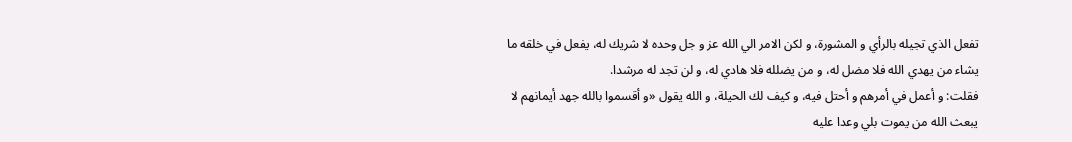تفعل الذي تجيله بالرأي و المشورة، و لكن الامر الي الله عز و جل وحده لا شريك له، يفعل في خلقه ما يشاء من يهدي الله فلا مضل له، و من يضلله فلا هادي له، و لن تجد له مرشدا.
فقلت: و أعمل في أمرهم و أحتل فيه، و كيف لك الحيلة، و الله يقول «و أقسموا بالله جهد أيمانهم لا يبعث الله من يموت بلي وعدا عليه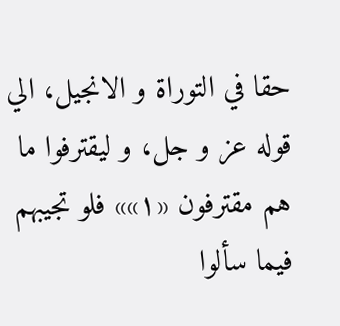حقا في التوراة و الانجيل، الي قوله عز و جل، و ليقترفوا ما هم مقترفون «۱»» فلو تجيبهم فيما سألوا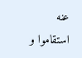عنه استقاموا و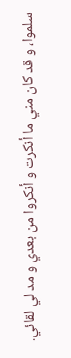سلموا، و قد كان مني ما أنكرت و أنكروا من بعدي و مد لي لقائي.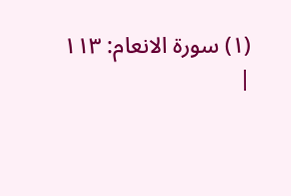(۱) سورة الانعام: ۱۱۳
|